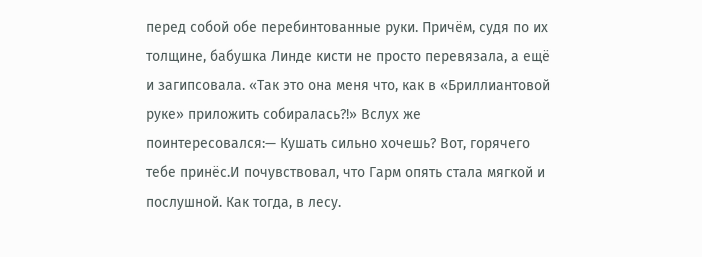перед собой обе перебинтованные руки. Причём, судя по их толщине, бабушка Линде кисти не просто перевязала, а ещё и загипсовала. «Так это она меня что, как в «Бриллиантовой руке» приложить собиралась?!» Вслух же поинтересовался:— Кушать сильно хочешь? Вот, горячего тебе принёс.И почувствовал, что Гарм опять стала мягкой и послушной. Как тогда, в лесу.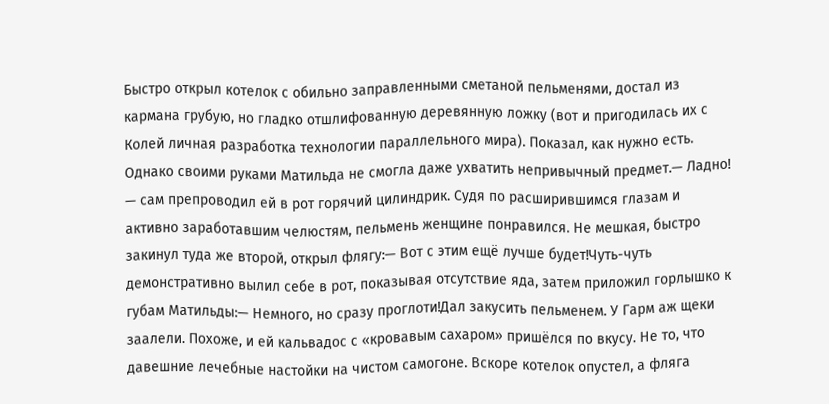Быстро открыл котелок с обильно заправленными сметаной пельменями, достал из кармана грубую, но гладко отшлифованную деревянную ложку (вот и пригодилась их с Колей личная разработка технологии параллельного мира). Показал, как нужно есть. Однако своими руками Матильда не смогла даже ухватить непривычный предмет.— Ладно! — сам препроводил ей в рот горячий цилиндрик. Судя по расширившимся глазам и активно заработавшим челюстям, пельмень женщине понравился. Не мешкая, быстро закинул туда же второй, открыл флягу:— Вот с этим ещё лучше будет!Чуть-чуть демонстративно вылил себе в рот, показывая отсутствие яда, затем приложил горлышко к губам Матильды:— Немного, но сразу проглоти!Дал закусить пельменем. У Гарм аж щеки заалели. Похоже, и ей кальвадос с «кровавым сахаром» пришёлся по вкусу. Не то, что давешние лечебные настойки на чистом самогоне. Вскоре котелок опустел, а фляга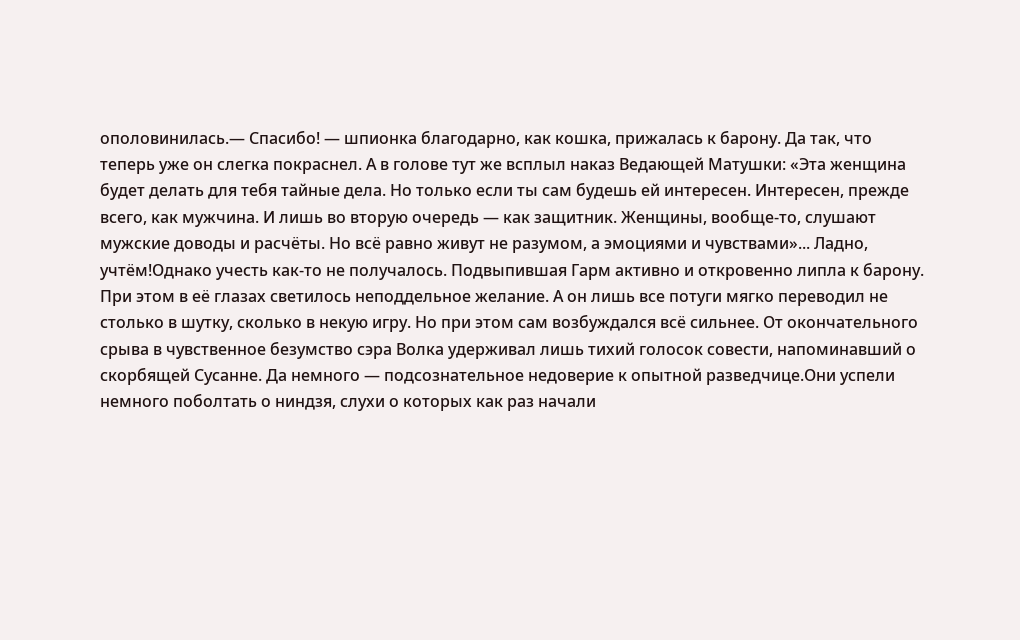ополовинилась.— Спасибо! — шпионка благодарно, как кошка, прижалась к барону. Да так, что теперь уже он слегка покраснел. А в голове тут же всплыл наказ Ведающей Матушки: «Эта женщина будет делать для тебя тайные дела. Но только если ты сам будешь ей интересен. Интересен, прежде всего, как мужчина. И лишь во вторую очередь — как защитник. Женщины, вообще-то, слушают мужские доводы и расчёты. Но всё равно живут не разумом, а эмоциями и чувствами»... Ладно, учтём!Однако учесть как-то не получалось. Подвыпившая Гарм активно и откровенно липла к барону. При этом в её глазах светилось неподдельное желание. А он лишь все потуги мягко переводил не столько в шутку, сколько в некую игру. Но при этом сам возбуждался всё сильнее. От окончательного срыва в чувственное безумство сэра Волка удерживал лишь тихий голосок совести, напоминавший о скорбящей Сусанне. Да немного — подсознательное недоверие к опытной разведчице.Они успели немного поболтать о ниндзя, слухи о которых как раз начали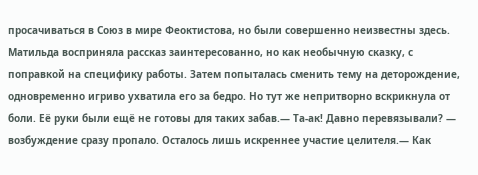просачиваться в Союз в мире Феоктистова, но были совершенно неизвестны здесь. Матильда восприняла рассказ заинтересованно, но как необычную сказку, с поправкой на специфику работы. Затем попыталась сменить тему на деторождение, одновременно игриво ухватила его за бедро. Но тут же непритворно вскрикнула от боли. Её руки были ещё не готовы для таких забав.— Та-ак! Давно перевязывали? — возбуждение сразу пропало. Осталось лишь искреннее участие целителя.— Как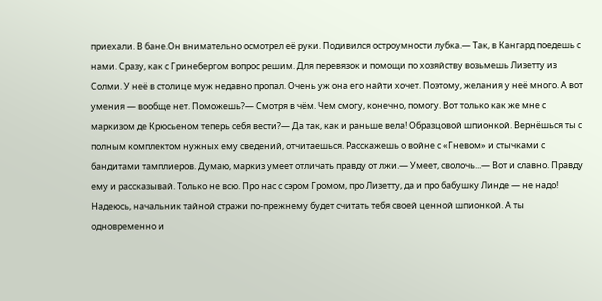приехали. В бане.Он внимательно осмотрел её руки. Подивился остроумности лубка.— Так, в Кангард поедешь с нами. Сразу, как с Гринебергом вопрос решим. Для перевязок и помощи по хозяйству возьмешь Лизетту из Солми. У неё в столице муж недавно пропал. Очень уж она его найти хочет. Поэтому, желания у неё много. А вот умения — вообще нет. Поможешь?— Смотря в чём. Чем смогу, конечно, помогу. Вот только как же мне с маркизом де Крюсьеном теперь себя вести?— Да так, как и раньше вела! Образцовой шпионкой. Вернёшься ты с полным комплектом нужных ему сведений, отчитаешься. Расскажешь о войне с «Гневом» и стычками с бандитами тамплиеров. Думаю, маркиз умеет отличать правду от лжи.— Умеет, сволочь...— Вот и славно. Правду ему и рассказывай. Только не всю. Про нас с сэром Громом, про Лизетту, да и про бабушку Линде — не надо! Надеюсь, начальник тайной стражи по-прежнему будет считать тебя своей ценной шпионкой. А ты одновременно и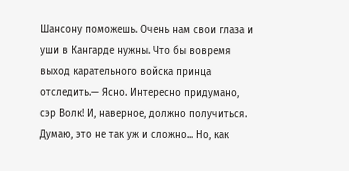Шансону поможешь. Очень нам свои глаза и уши в Кангарде нужны. Что бы вовремя выход карательного войска принца отследить.— Ясно. Интересно придумано, сэр Волк! И, наверное, должно получиться. Думаю, это не так уж и сложно... Но, как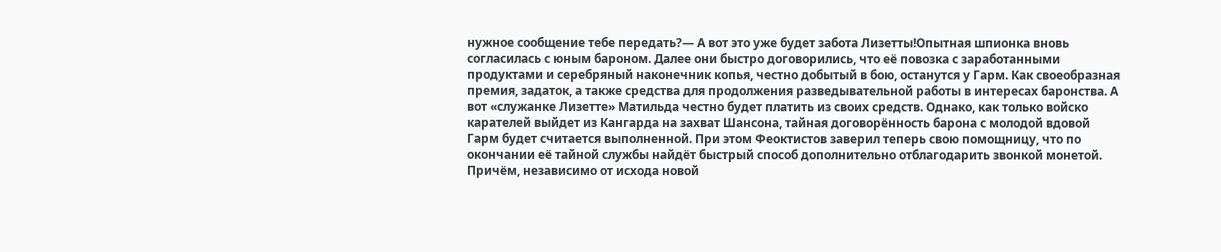нужное сообщение тебе передать?— А вот это уже будет забота Лизетты!Опытная шпионка вновь согласилась с юным бароном. Далее они быстро договорились, что её повозка с заработанными продуктами и серебряный наконечник копья, честно добытый в бою, останутся у Гарм. Как своеобразная премия, задаток, а также средства для продолжения разведывательной работы в интересах баронства. А вот «служанке Лизетте» Матильда честно будет платить из своих средств. Однако, как только войско карателей выйдет из Кангарда на захват Шансона, тайная договорённость барона с молодой вдовой Гарм будет считается выполненной. При этом Феоктистов заверил теперь свою помощницу, что по окончании её тайной службы найдёт быстрый способ дополнительно отблагодарить звонкой монетой. Причём, независимо от исхода новой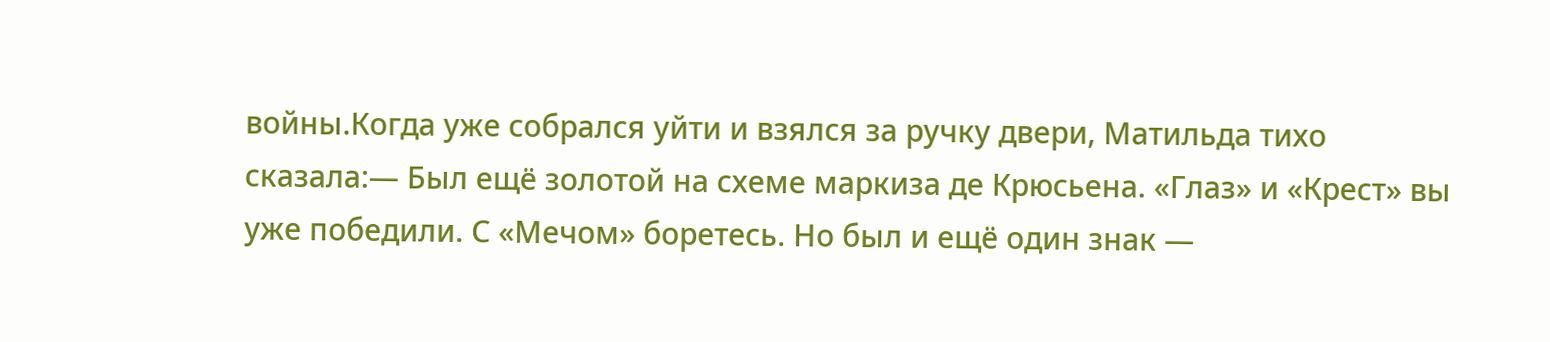войны.Когда уже собрался уйти и взялся за ручку двери, Матильда тихо сказала:— Был ещё золотой на схеме маркиза де Крюсьена. «Глаз» и «Крест» вы уже победили. С «Мечом» боретесь. Но был и ещё один знак —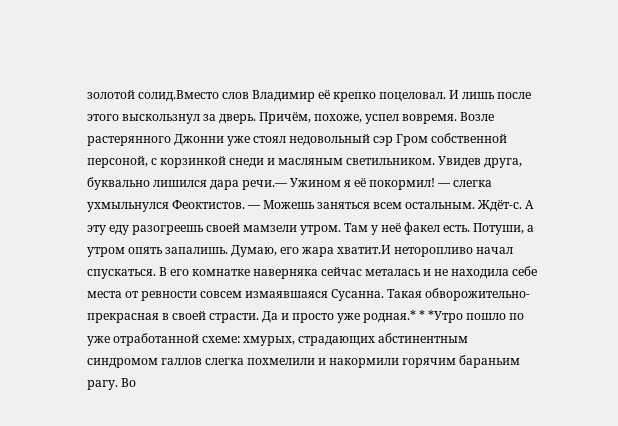золотой солид.Вместо слов Владимир её крепко поцеловал. И лишь после этого выскользнул за дверь. Причём, похоже, успел вовремя. Возле растерянного Джонни уже стоял недовольный сэр Гром собственной персоной, с корзинкой снеди и масляным светильником. Увидев друга, буквально лишился дара речи.— Ужином я её покормил! — слегка ухмыльнулся Феоктистов. — Можешь заняться всем остальным. Ждёт-с. А эту еду разогреешь своей мамзели утром. Там у неё факел есть. Потуши, а утром опять запалишь. Думаю, его жара хватит.И неторопливо начал спускаться. В его комнатке наверняка сейчас металась и не находила себе места от ревности совсем измаявшаяся Сусанна. Такая обворожительно-прекрасная в своей страсти. Да и просто уже родная.* * *Утро пошло по уже отработанной схеме: хмурых, страдающих абстинентным синдромом галлов слегка похмелили и накормили горячим бараньим рагу. Во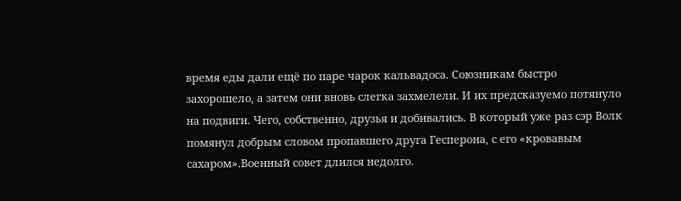время еды дали ещё по паре чарок кальвадоса. Союзникам быстро захорошело, а затем они вновь слегка захмелели. И их предсказуемо потянуло на подвиги. Чего, собственно, друзья и добивались. В который уже раз сэр Волк помянул добрым словом пропавшего друга Гесперона, с его «кровавым сахаром».Военный совет длился недолго.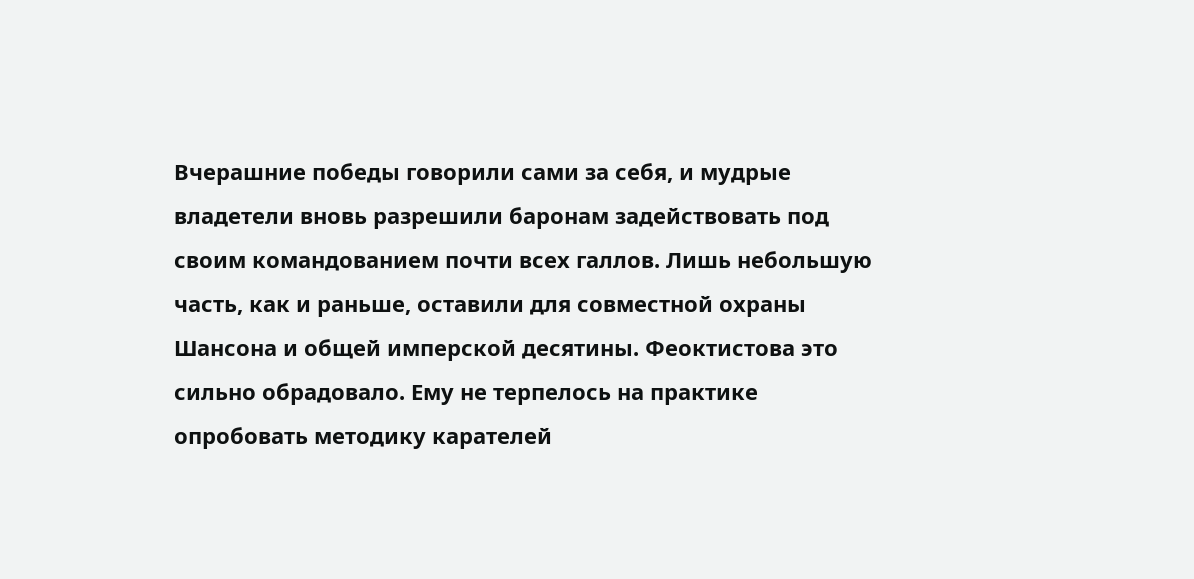Вчерашние победы говорили сами за себя, и мудрые владетели вновь разрешили баронам задействовать под своим командованием почти всех галлов. Лишь небольшую часть, как и раньше, оставили для совместной охраны Шансона и общей имперской десятины. Феоктистова это сильно обрадовало. Ему не терпелось на практике опробовать методику карателей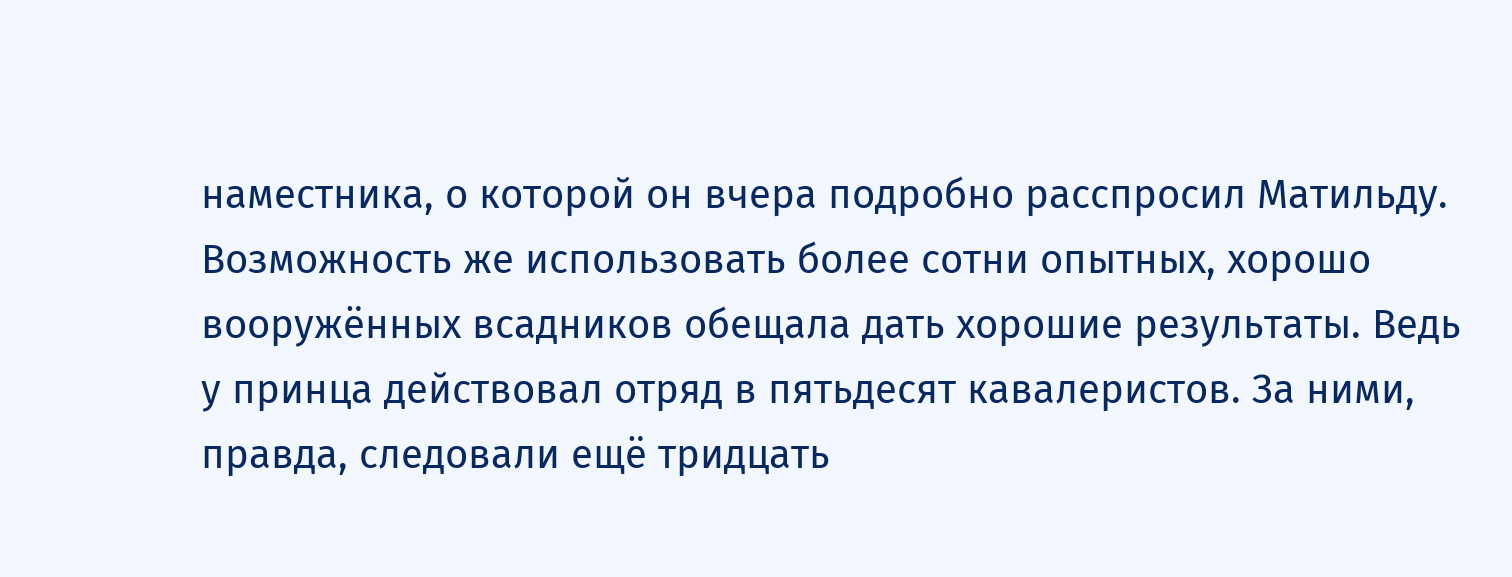наместника, о которой он вчера подробно расспросил Матильду. Возможность же использовать более сотни опытных, хорошо вооружённых всадников обещала дать хорошие результаты. Ведь у принца действовал отряд в пятьдесят кавалеристов. За ними, правда, следовали ещё тридцать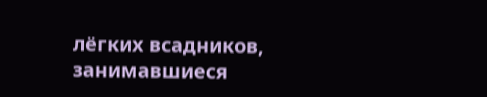лёгких всадников, занимавшиеся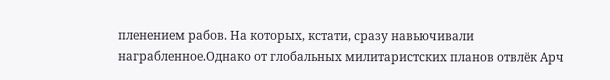пленением рабов. На которых, кстати, сразу навьючивали награбленное.Однако от глобальных милитаристских планов отвлёк Арч